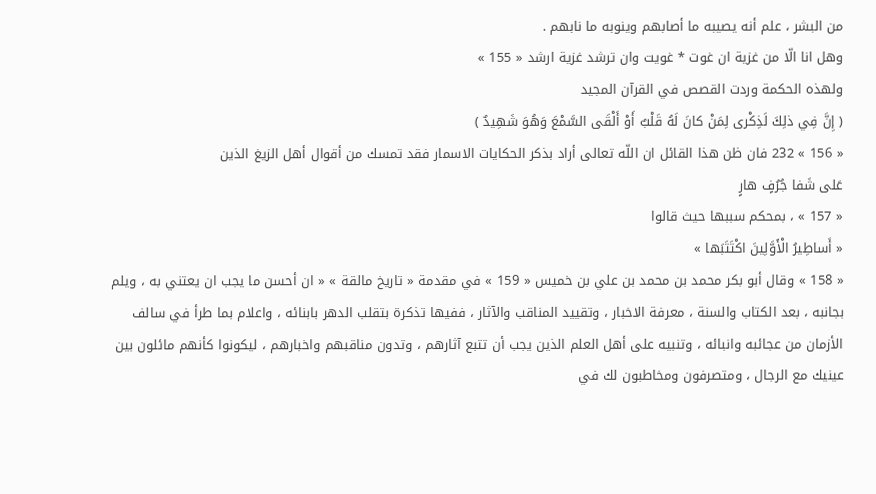من البشر ، علم أنه يصيبه ما أصابهم وينوبه ما نابهم .
وهل انا الّا من غزية ان غوت * غويت وان ترشد غزية ارشد « 155 »
ولهذه الحكمة وردت القصص في القرآن المجيد
( إِنَّ فِي ذلِكَ لَذِكْرى لِمَنْ كانَ لَهُ قَلْبٌ أَوْ أَلْقَى السَّمْعَ وَهُوَ شَهِيدٌ )
« 156 » 232 فان ظن هذا القائل ان اللّه تعالى أراد بذكر الحكايات الاسمار فقد تمسك من أقوال أهل الزيغ الذين
عَلى شَفا جُرُفٍ هارٍ
« 157 » ، بمحكم سببها حيث قالوا
« أَساطِيرُ الْأَوَّلِينَ اكْتَتَبَها »
« 158 » وقال أبو بكر محمد بن محمد بن علي بن خميس « 159 » في مقدمة « تاريخ مالقة » « ان أحسن ما يجب ان يعتني به ، ويلم بجانبه ، بعد الكتاب والسنة ، معرفة الاخبار ، وتقييد المناقب والآثار ، ففيها تذكرة بتقلب الدهر بابنائه ، واعلام بما طرأ في سالف الأزمان من عجائبه وانبائه ، وتنبيه على أهل العلم الذين يجب أن تتبع آثارهم ، وتدون مناقبهم واخبارهم ، ليكونوا كأنهم مائلون بين عينيك مع الرجال ، ومتصرفون ومخاطبون لك في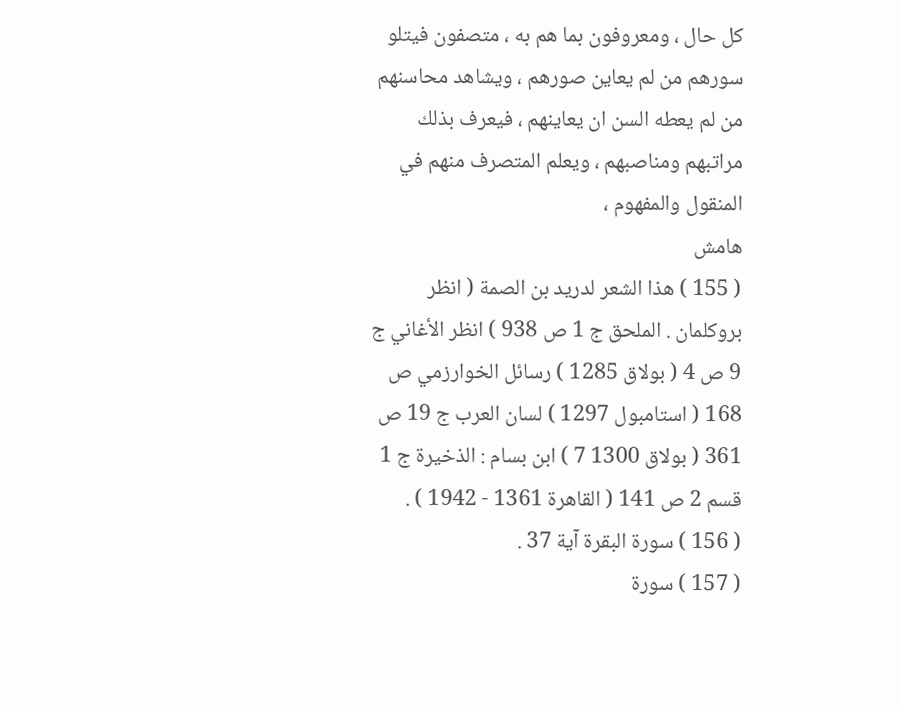كل حال ، ومعروفون بما هم به ، متصفون فيتلو سورهم من لم يعاين صورهم ، ويشاهد محاسنهم من لم يعطه السن ان يعاينهم ، فيعرف بذلك مراتبهم ومناصبهم ، ويعلم المتصرف منهم في المنقول والمفهوم ،
هامش
( 155 ) هذا الشعر لدريد بن الصمة ( انظر بروكلمان . الملحق ج 1 ص 938 ) انظر الأغاني ج 9 ص 4 ( بولاق 1285 ) رسائل الخوارزمي ص 168 ( استامبول 1297 ) لسان العرب ج 19 ص 361 ( بولاق 1300 7 ) ابن بسام : الذخيرة ج 1 قسم 2 ص 141 ( القاهرة 1361 - 1942 ) .
( 156 ) سورة البقرة آية 37 .
( 157 ) سورة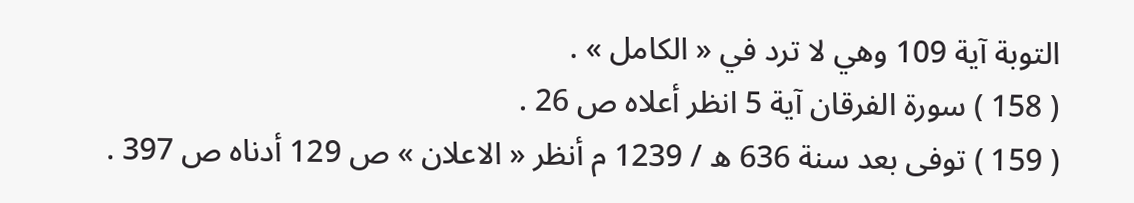التوبة آية 109 وهي لا ترد في « الكامل » .
( 158 ) سورة الفرقان آية 5 انظر أعلاه ص 26 .
( 159 ) توفى بعد سنة 636 ه / 1239 م أنظر « الاعلان » ص 129 أدناه ص 397 .